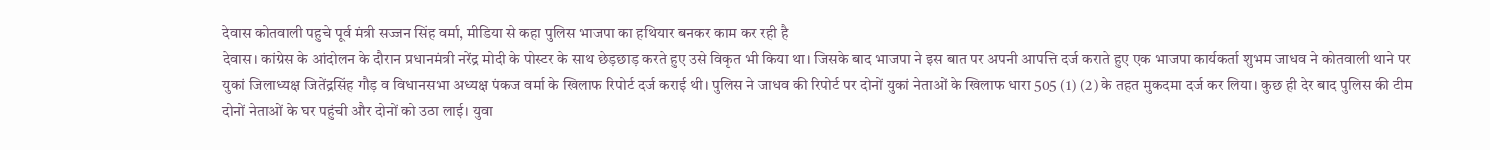देवास कोतवाली पहुचे पूर्व मंत्री सज्जन सिंह वर्मा, मीडिया से कहा पुलिस भाजपा का हथियार बनकर काम कर रही है
देवास। कांग्रेस के आंदोलन के दौरान प्रधानमंत्री नरेंद्र मोदी के पोस्टर के साथ छेड़छाड़ करते हुए उसे विकृत भी किया था। जिसके बाद भाजपा ने इस बात पर अपनी आपत्ति दर्ज कराते हुए एक भाजपा कार्यकर्ता शुभम जाधव ने कोतवाली थाने पर युकां जिलाध्यक्ष जितेंद्रसिंह गौड़ व विधानसभा अध्यक्ष पंकज वर्मा के खिलाफ रिपोर्ट दर्ज कराई थी। पुलिस ने जाधव की रिपोर्ट पर दोनों युकां नेताओं के खिलाफ धारा 505 (1) (2) के तहत मुकदमा दर्ज कर लिया। कुछ ही देर बाद पुलिस की टीम दोनों नेताओं के घर पहुंची और दोनों को उठा लाई। युवा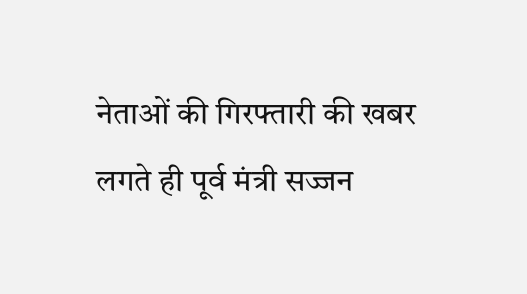नेताओं की गिरफ्तारी की खबर लगते ही पूर्व मंत्री सज्जन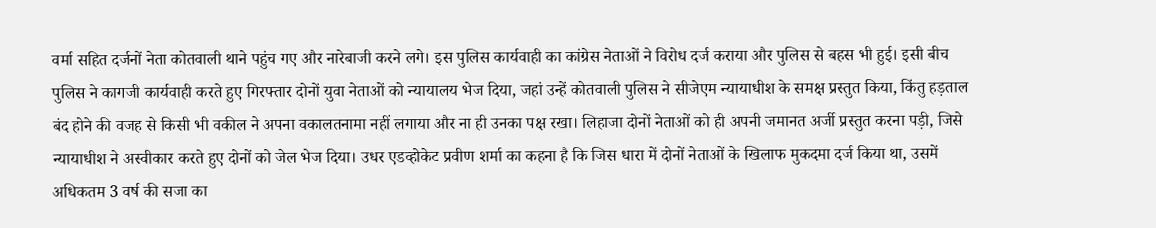वर्मा सहित दर्जनों नेता कोतवाली थाने पहुंच गए और नारेबाजी करने लगे। इस पुलिस कार्यवाही का कांग्रेस नेताओं ने विरोध दर्ज कराया और पुलिस से बहस भी हुई। इसी बीच पुलिस ने कागजी कार्यवाही करते हुए गिरफ्तार दोनों युवा नेताओं को न्यायालय भेज दिया, जहां उन्हें कोतवाली पुलिस ने सीजेएम न्यायाधीश के समक्ष प्रस्तुत किया, किंतु हड़ताल बंद होने की वजह से किसी भी वकील ने अपना वकालतनामा नहीं लगाया और ना ही उनका पक्ष रखा। लिहाजा दोनों नेताओं को ही अपनी जमानत अर्जी प्रस्तुत करना पड़ी, जिसे न्यायाधीश ने अस्वीकार करते हुए दोनों को जेल भेज दिया। उधर एडव्होकेट प्रवीण शर्मा का कहना है कि जिस धारा में दोनों नेताओं के खिलाफ मुकदमा दर्ज किया था, उसमें अधिकतम 3 वर्ष की सजा का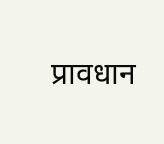प्रावधान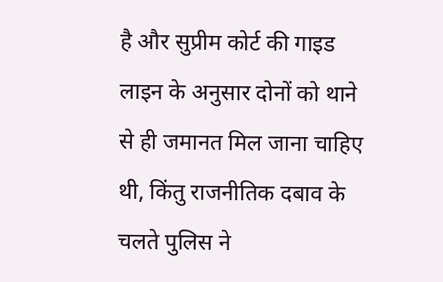है और सुप्रीम कोर्ट की गाइड लाइन के अनुसार दोनों को थाने से ही जमानत मिल जाना चाहिए थी, किंतु राजनीतिक दबाव के चलते पुलिस ने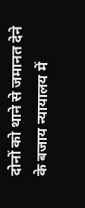दोनों को थाने से जमानत देने के बजाय न्यायालय में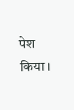पेश किया।